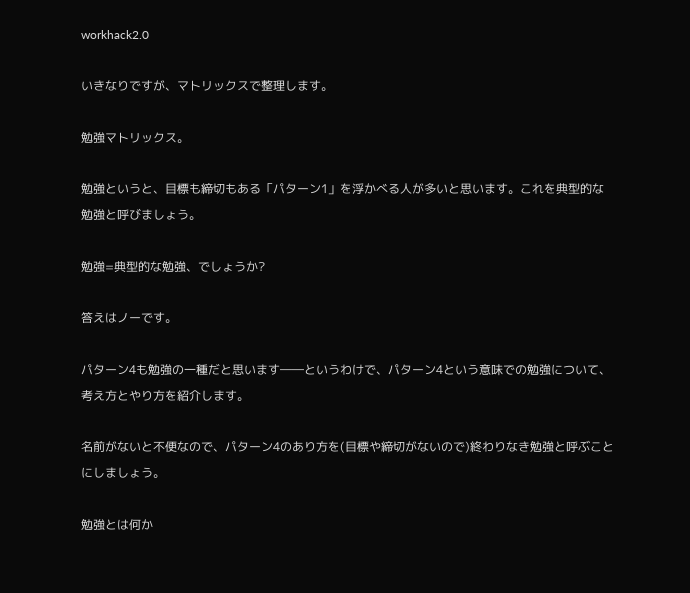workhack2.0

いきなりですが、マトリックスで整理します。

勉強マトリックス。

勉強というと、目標も締切もある「パターン1」を浮かべる人が多いと思います。これを典型的な勉強と呼びましょう。

勉強=典型的な勉強、でしょうか?

答えはノーです。

パターン4も勉強の一種だと思います――というわけで、パターン4という意味での勉強について、考え方とやり方を紹介します。

名前がないと不便なので、パターン4のあり方を(目標や締切がないので)終わりなき勉強と呼ぶことにしましょう。

勉強とは何か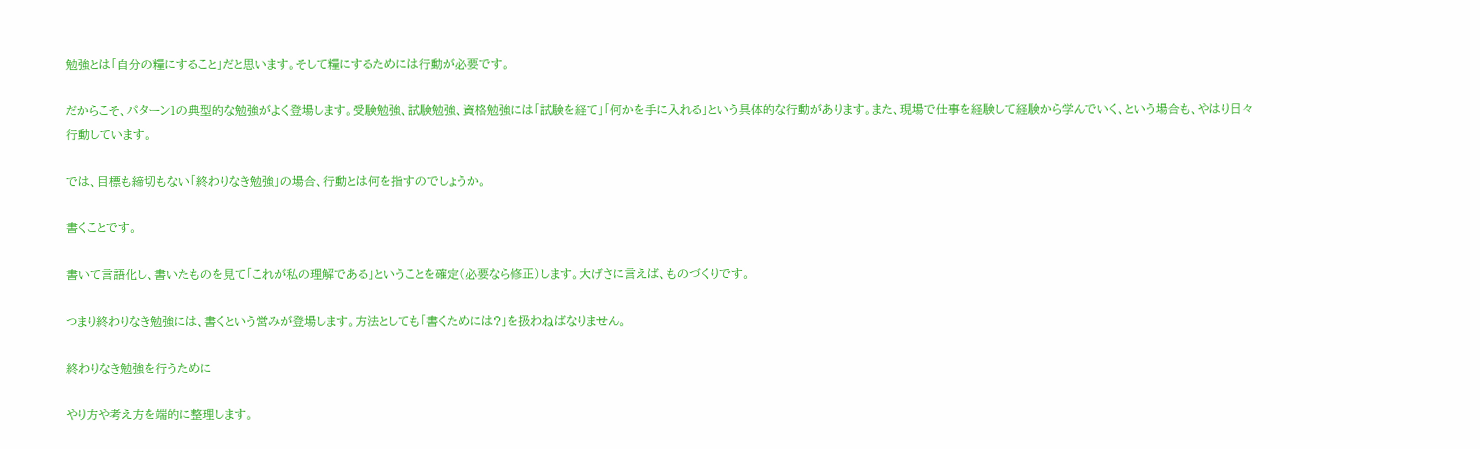勉強とは「自分の糧にすること」だと思います。そして糧にするためには行動が必要です。

だからこそ、パターン1の典型的な勉強がよく登場します。受験勉強、試験勉強、資格勉強には「試験を経て」「何かを手に入れる」という具体的な行動があります。また、現場で仕事を経験して経験から学んでいく、という場合も、やはり日々行動しています。

では、目標も締切もない「終わりなき勉強」の場合、行動とは何を指すのでしょうか。

書くことです。

書いて言語化し、書いたものを見て「これが私の理解である」ということを確定(必要なら修正)します。大げさに言えば、ものづくりです。

つまり終わりなき勉強には、書くという営みが登場します。方法としても「書くためには?」を扱わねばなりません。

終わりなき勉強を行うために

やり方や考え方を端的に整理します。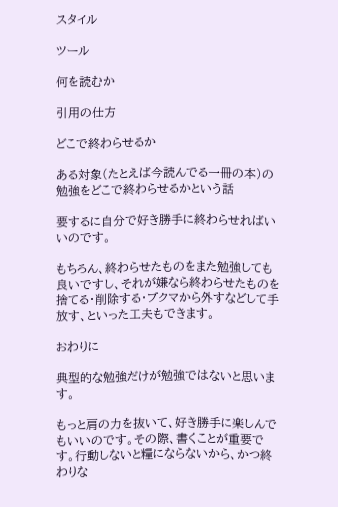スタイル

ツール

何を読むか

引用の仕方

どこで終わらせるか

ある対象(たとえば今読んでる一冊の本)の勉強をどこで終わらせるかという話

要するに自分で好き勝手に終わらせればいいのです。

もちろん、終わらせたものをまた勉強しても良いですし、それが嫌なら終わらせたものを捨てる・削除する・ブクマから外すなどして手放す、といった工夫もできます。

おわりに

典型的な勉強だけが勉強ではないと思います。

もっと肩の力を抜いて、好き勝手に楽しんでもいいのです。その際、書くことが重要です。行動しないと糧にならないから、かつ終わりな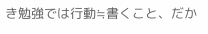き勉強では行動≒書くこと、だか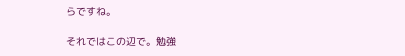らですね。

それではこの辺で。勉強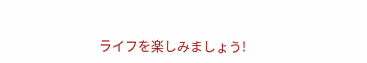ライフを楽しみましょう!